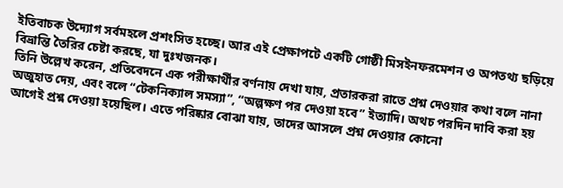ইতিবাচক উদ্যোগ সর্বমহলে প্রশংসিত হচ্ছে। আর এই প্রেক্ষাপটে একটি গোষ্ঠী মিসইনফরমেশন ও অপতথ্য ছড়িয়ে বিভ্রান্তি তৈরির চেষ্টা করছে, যা দুঃখজনক।
তিনি উল্লেখ করেন, প্রতিবেদনে এক পরীক্ষার্থীর বর্ণনায় দেখা যায়, প্রতারকরা রাতে প্রশ্ন দেওয়ার কথা বলে নানা অজুহাত দেয়, এবং বলে “টেকনিক্যাল সমস্যা”, “অল্পক্ষণ পর দেওয়া হবে” ইত্যাদি। অথচ পরদিন দাবি করা হয় আগেই প্রশ্ন দেওয়া হয়েছিল। এতে পরিষ্কার বোঝা যায়, তাদের আসলে প্রশ্ন দেওয়ার কোনো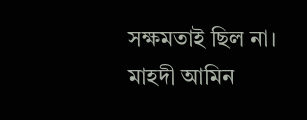সক্ষমতাই ছিল না।
মাহদী আমিন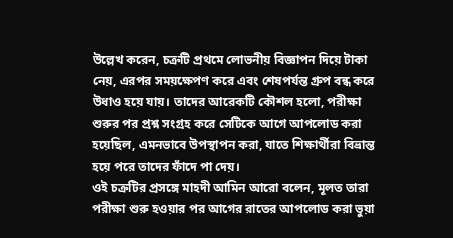উল্লেখ করেন, চক্রটি প্রথমে লোভনীয় বিজ্ঞাপন দিয়ে টাকা নেয়, এরপর সময়ক্ষেপণ করে এবং শেষপর্যন্ত গ্রুপ বন্ধ করে উধাও হয়ে যায়। তাদের আরেকটি কৌশল হলো, পরীক্ষা শুরুর পর প্রশ্ন সংগ্রহ করে সেটিকে আগে আপলোড করা হয়েছিল, এমনভাবে উপস্থাপন করা, যাতে শিক্ষার্থীরা বিভ্রান্ত হয়ে পরে তাদের ফাঁদে পা দেয়।
ওই চক্রটির প্রসঙ্গে মাহদী আমিন আরো বলেন, মূলত তারা পরীক্ষা শুরু হওয়ার পর আগের রাতের আপলোড করা ভুয়া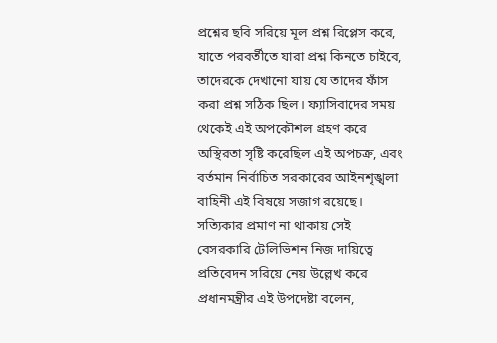প্রশ্নের ছবি সরিয়ে মূল প্রশ্ন রিপ্লেস করে, যাতে পরবর্তীতে যারা প্রশ্ন কিনতে চাইবে, তাদেরকে দেখানো যায় যে তাদের ফাঁস করা প্রশ্ন সঠিক ছিল। ফ্যাসিবাদের সময় থেকেই এই অপকৌশল গ্রহণ করে অস্থিরতা সৃষ্টি করেছিল এই অপচক্র, এবং বর্তমান নির্বাচিত সরকারের আইনশৃঙ্খলা বাহিনী এই বিষয়ে সজাগ রয়েছে।
সত্যিকার প্রমাণ না থাকায় সেই বেসরকারি টেলিভিশন নিজ দায়িত্বে প্রতিবেদন সরিয়ে নেয় উল্লেখ করে প্রধানমন্ত্রীর এই উপদেষ্টা বলেন,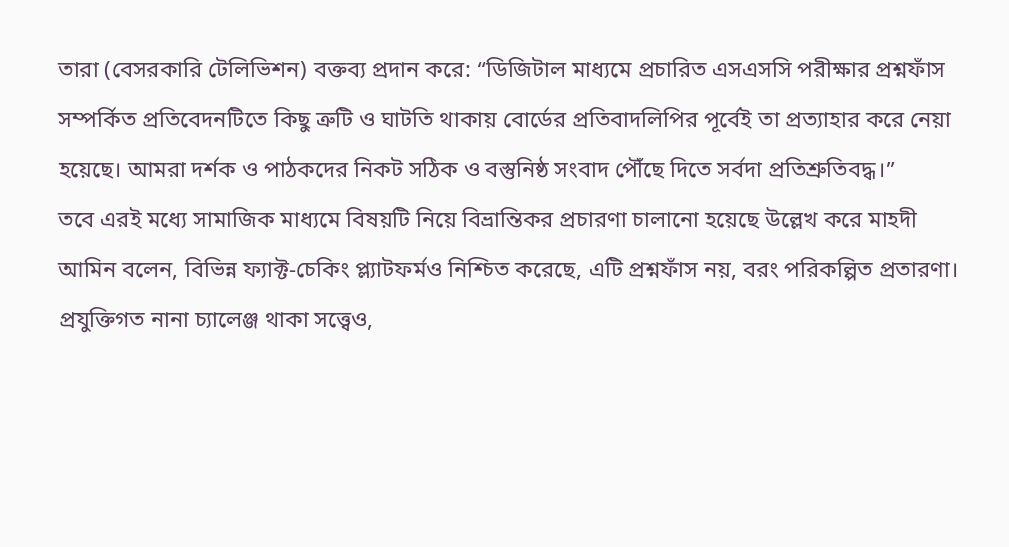তারা (বেসরকারি টেলিভিশন) বক্তব্য প্রদান করে: “ডিজিটাল মাধ্যমে প্রচারিত এসএসসি পরীক্ষার প্রশ্নফাঁস সম্পর্কিত প্রতিবেদনটিতে কিছু ত্রুটি ও ঘাটতি থাকায় বোর্ডের প্রতিবাদলিপির পূর্বেই তা প্রত্যাহার করে নেয়া হয়েছে। আমরা দর্শক ও পাঠকদের নিকট সঠিক ও বস্তুনিষ্ঠ সংবাদ পৌঁছে দিতে সর্বদা প্রতিশ্রুতিবদ্ধ।”
তবে এরই মধ্যে সামাজিক মাধ্যমে বিষয়টি নিয়ে বিভ্রান্তিকর প্রচারণা চালানো হয়েছে উল্লেখ করে মাহদী আমিন বলেন, বিভিন্ন ফ্যাক্ট-চেকিং প্ল্যাটফর্মও নিশ্চিত করেছে, এটি প্রশ্নফাঁস নয়, বরং পরিকল্পিত প্রতারণা। প্রযুক্তিগত নানা চ্যালেঞ্জ থাকা সত্ত্বেও,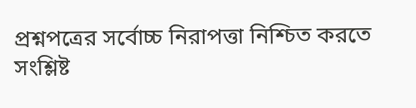প্রশ্নপত্রের সর্বোচ্চ নিরাপত্তা নিশ্চিত করতে সংশ্লিষ্ট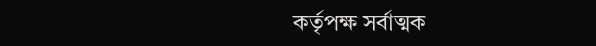কর্তৃপক্ষ সর্বাত্মক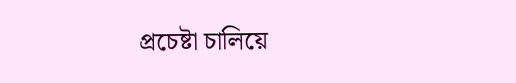প্রচেষ্টা চালিয়ে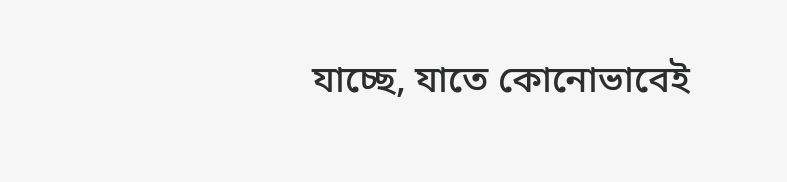যাচ্ছে, যাতে কোনোভাবেই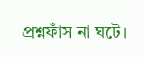প্রশ্নফাঁস না ঘটে।